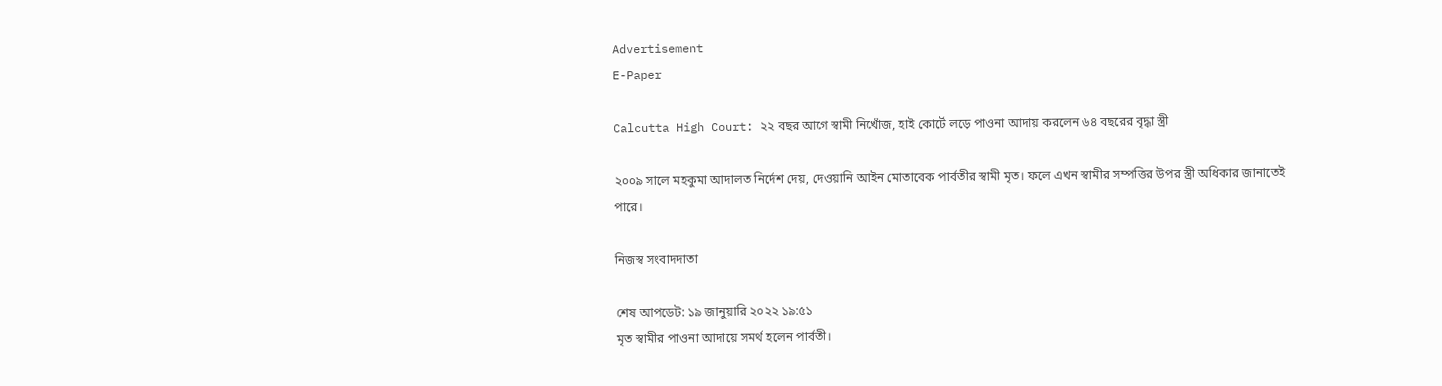Advertisement
E-Paper

Calcutta High Court: ২২ বছর আগে স্বামী নিখোঁজ, হাই কোর্টে লড়ে পাওনা আদায় করলেন ৬৪ বছরের বৃদ্ধা স্ত্রী

২০০৯ সালে মহকুমা আদালত নির্দেশ দেয়, দেওয়ানি আইন মোতাবেক পার্বতীর স্বামী মৃত। ফলে এখন স্বামীর সম্পত্তির উপর স্ত্রী অধিকার জানাতেই পারে।

নিজস্ব সংবাদদাতা

শেষ আপডেট: ১৯ জানুয়ারি ২০২২ ১৯:৫১
মৃত স্বামীর পাওনা আদায়ে সমর্থ হলেন পার্বতী।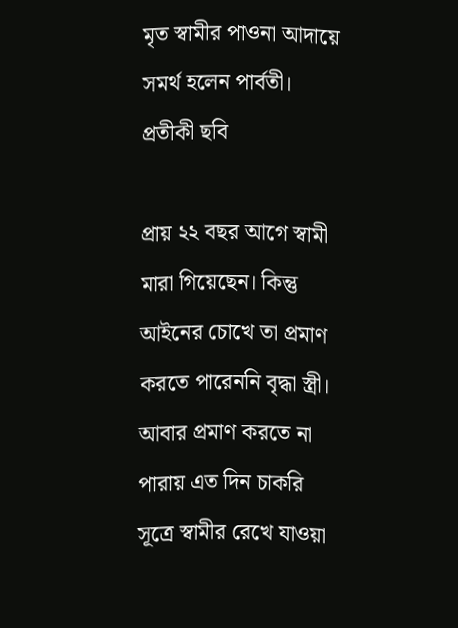মৃত স্বামীর পাওনা আদায়ে সমর্থ হলেন পার্বতী। প্রতীকী ছবি

প্রায় ২২ বছর আগে স্বামী মারা গিয়েছেন। কিন্তু আইনের চোখে তা প্রমাণ করতে পারেননি বৃদ্ধা স্ত্রী। আবার প্রমাণ করতে না পারায় এত দিন চাকরি সূত্রে স্বামীর রেখে যাওয়া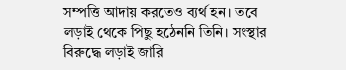সম্পত্তি আদায় করতেও ব্যর্থ হন। তবে লড়াই থেকে পিছু হঠেননি তিনি। সংস্থার বিরুদ্ধে লড়াই জারি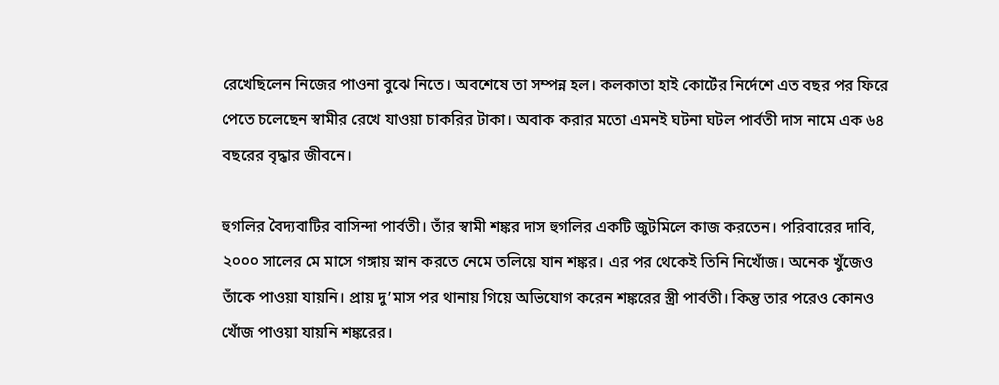রেখেছিলেন নিজের পাওনা বুঝে নিতে। অবশেষে তা সম্পন্ন হল। কলকাতা হাই কোর্টের নির্দেশে এত বছর পর ফিরে পেতে চলেছেন স্বামীর রেখে যাওয়া চাকরির টাকা। অবাক করার মতো এমনই ঘটনা ঘটল পার্বতী দাস নামে এক ৬৪ বছরের বৃদ্ধার জীবনে।

হুগলির বৈদ্যবাটির বাসিন্দা পার্বতী। তাঁর স্বামী শঙ্কর দাস হুগলির একটি জুটমিলে কাজ করতেন। পরিবারের দাবি, ২০০০ সালের মে মাসে গঙ্গায় স্নান করতে নেমে তলিয়ে যান শঙ্কর। এর পর থেকেই তিনি নিখোঁজ। অনেক খুঁজেও তাঁকে পাওয়া যায়নি। প্রায় দু’মাস পর থানায় গিয়ে অভিযোগ করেন শঙ্করের স্ত্রী পার্বতী। কিন্তু তার পরেও কোনও খোঁজ পাওয়া যায়নি শঙ্করের।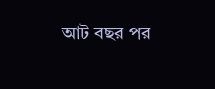আট বছর পর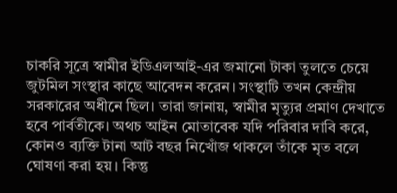চাকরি সূত্রে স্বামীর ইডিএলআই-এর জমানো টাকা তুলতে চেয়ে জুটমিল সংস্থার কাছে আবেদন করেন। সংস্থাটি তখন কেন্দ্রীয় সরকারের অধীনে ছিল। তারা জানায়, স্বামীর মৃত্যুর প্রমাণ দেখাতে হবে পার্বতীকে। অথচ আইন মোতাবেক যদি পরিবার দাবি করে, কোনও ব্যক্তি টানা আট বছর নিখোঁজ থাকলে তাঁকে মৃত বলে ঘোষণা করা হয়। কিন্তু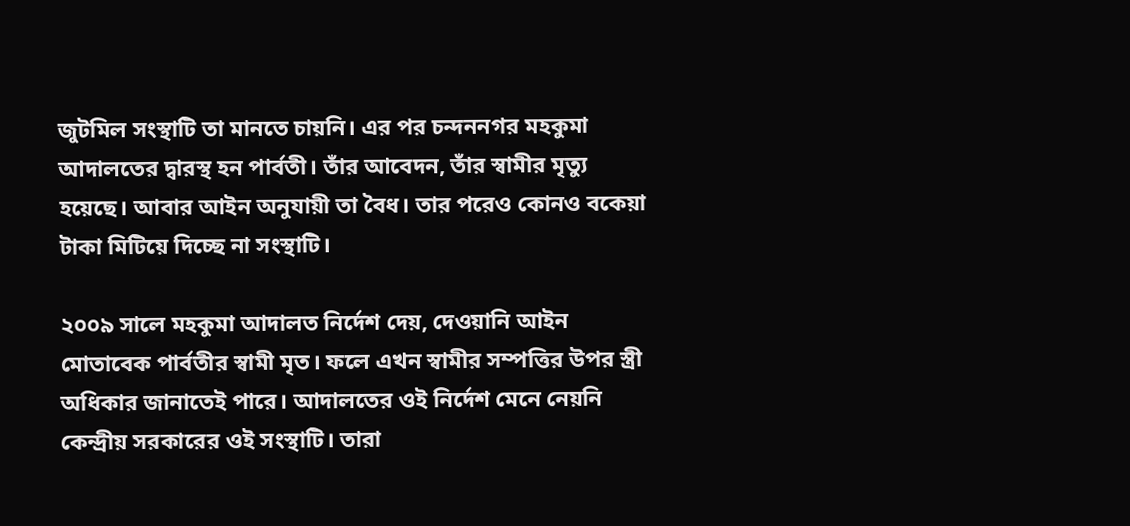জুটমিল সংস্থাটি তা মানতে চায়নি। এর পর চন্দননগর মহকুমা আদালতের দ্বারস্থ হন পার্বতী। তাঁর আবেদন, তাঁর স্বামীর মৃত্যু হয়েছে। আবার আইন অনুযায়ী তা বৈধ। তার পরেও কোনও বকেয়া টাকা মিটিয়ে দিচ্ছে না সংস্থাটি।

২০০৯ সালে মহকুমা আদালত নির্দেশ দেয়, দেওয়ানি আইন মোতাবেক পার্বতীর স্বামী মৃত। ফলে এখন স্বামীর সম্পত্তির উপর স্ত্রী অধিকার জানাতেই পারে। আদালতের ওই নির্দেশ মেনে নেয়নি কেন্দ্রীয় সরকারের ওই সংস্থাটি। তারা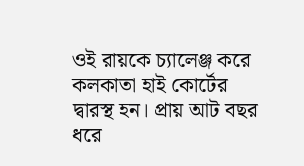ওই রায়কে চ্যালেঞ্জ করে কলকাতা হাই কোর্টের দ্বারস্থ হন। প্রায় আট বছর ধরে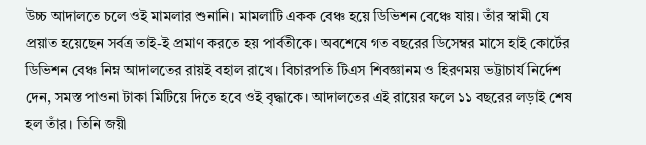উচ্চ আদালতে চলে ওই মামলার শুনানি। মামলাটি একক বেঞ্চ হয়ে ডিভিশন বেঞ্চে যায়। তাঁর স্বামী যে প্রয়াত হয়েছেন সর্বত্র তাই-ই প্রমাণ করতে হয় পার্বতীকে। অবশেষে গত বছরের ডিসেম্বর মাসে হাই কোর্টের ডিভিশন বেঞ্চ নিম্ন আদালতের রায়ই বহাল রাখে। বিচারপতি টিএস শিবজ্ঞানম ও হিরণময় ভট্টাচার্য নির্দেশ দেন, সমস্ত পাওনা টাকা মিটিয়ে দিতে হবে ওই বৃদ্ধাকে। আদালতের এই রায়ের ফলে ১১ বছরের লড়াই শেষ হল তাঁর। তিনি জয়ী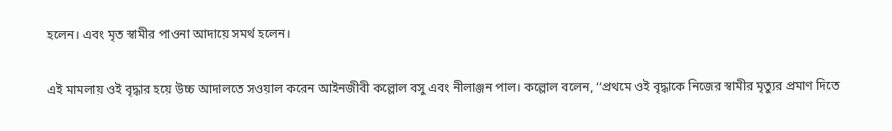হলেন। এবং মৃত স্বামীর পাওনা আদায়ে সমর্থ হলেন।

এই মামলায় ওই বৃদ্ধার হয়ে উচ্চ আদালতে সওয়াল করেন আইনজীবী কল্লোল বসু এবং নীলাঞ্জন পাল। কল্লোল বলেন, ‘‘প্রথমে ওই বৃদ্ধাকে নিজের স্বামীর মৃত্যুর প্রমাণ দিতে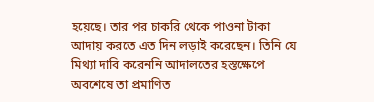হয়েছে। তার পর চাকরি থেকে পাওনা টাকা আদায় করতে এত দিন লড়াই করেছেন। তিনি যে মিথ্যা দাবি করেননি আদালতের হস্তক্ষেপে অবশেষে তা প্রমাণিত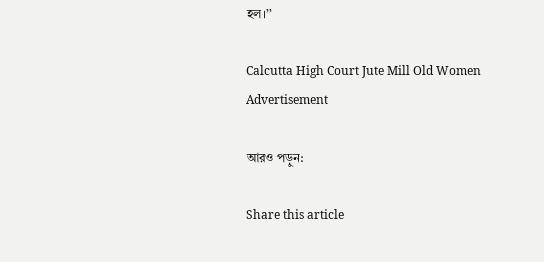হল।’’

Calcutta High Court Jute Mill Old Women
Advertisement

আরও পড়ুন:

Share this article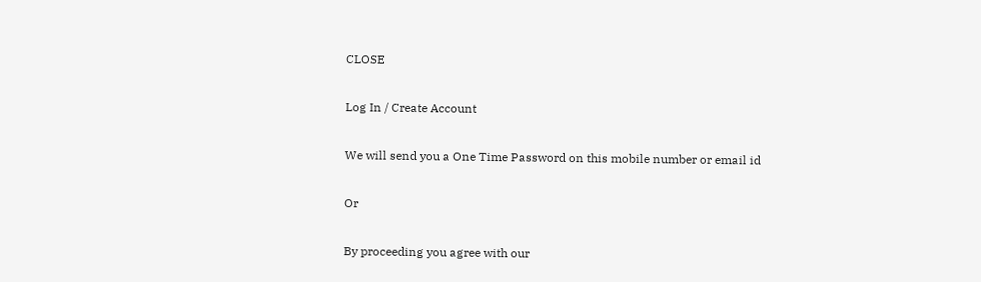CLOSE

Log In / Create Account

We will send you a One Time Password on this mobile number or email id

Or

By proceeding you agree with our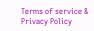Terms of service & Privacy Policy